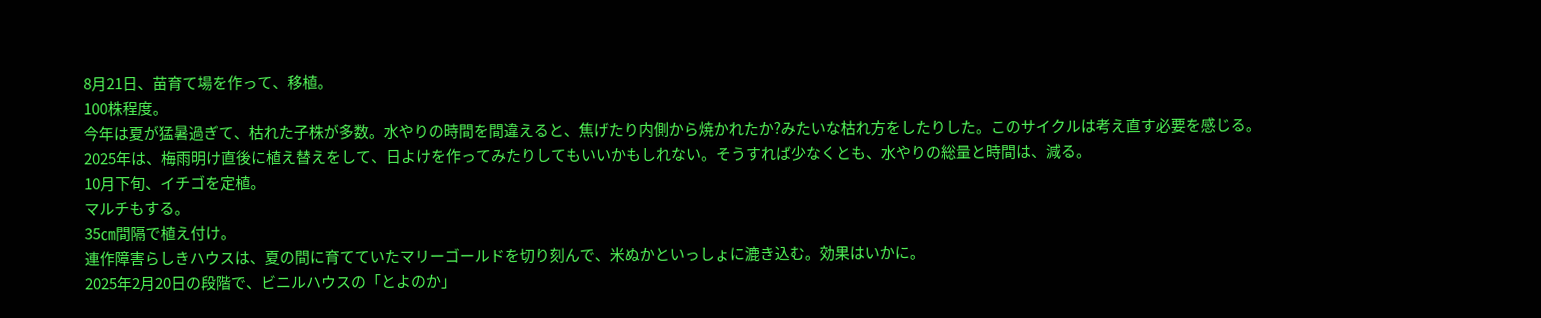8月21日、苗育て場を作って、移植。
100株程度。
今年は夏が猛暑過ぎて、枯れた子株が多数。水やりの時間を間違えると、焦げたり内側から焼かれたか?みたいな枯れ方をしたりした。このサイクルは考え直す必要を感じる。
2025年は、梅雨明け直後に植え替えをして、日よけを作ってみたりしてもいいかもしれない。そうすれば少なくとも、水やりの総量と時間は、減る。
10月下旬、イチゴを定植。
マルチもする。
35㎝間隔で植え付け。
連作障害らしきハウスは、夏の間に育てていたマリーゴールドを切り刻んで、米ぬかといっしょに漉き込む。効果はいかに。
2025年2月20日の段階で、ビニルハウスの「とよのか」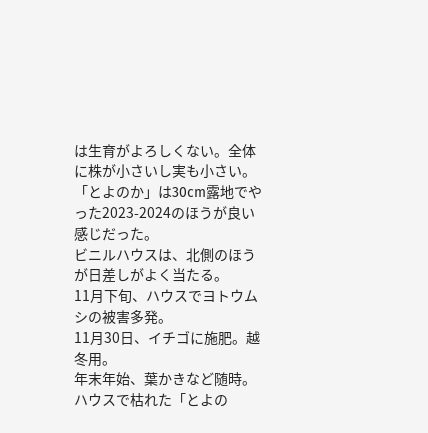は生育がよろしくない。全体に株が小さいし実も小さい。「とよのか」は30cm露地でやった2023-2024のほうが良い感じだった。
ビニルハウスは、北側のほうが日差しがよく当たる。
11月下旬、ハウスでヨトウムシの被害多発。
11月30日、イチゴに施肥。越冬用。
年末年始、葉かきなど随時。
ハウスで枯れた「とよの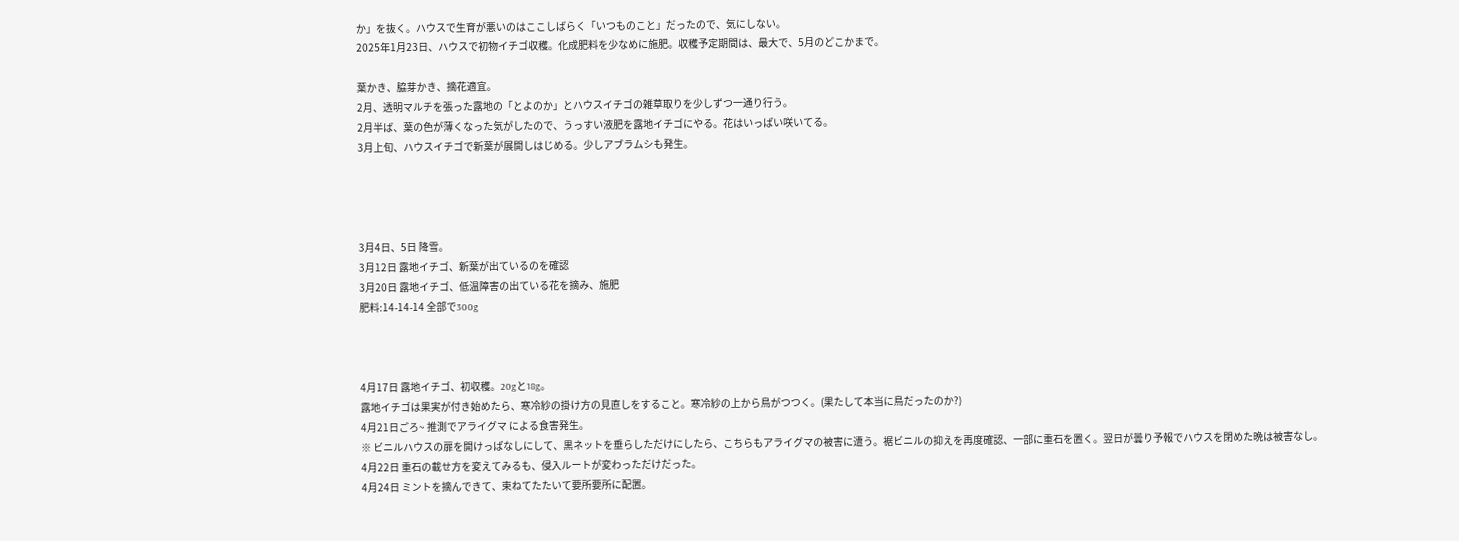か」を抜く。ハウスで生育が悪いのはここしばらく「いつものこと」だったので、気にしない。
2025年1月23日、ハウスで初物イチゴ収穫。化成肥料を少なめに施肥。収穫予定期間は、最大で、5月のどこかまで。

葉かき、脇芽かき、摘花適宜。
2月、透明マルチを張った露地の「とよのか」とハウスイチゴの雑草取りを少しずつ一通り行う。
2月半ば、葉の色が薄くなった気がしたので、うっすい液肥を露地イチゴにやる。花はいっぱい咲いてる。
3月上旬、ハウスイチゴで新葉が展開しはじめる。少しアブラムシも発生。




3月4日、5日 降雪。
3月12日 露地イチゴ、新葉が出ているのを確認
3月20日 露地イチゴ、低温障害の出ている花を摘み、施肥
肥料:14-14-14 全部で300g



4月17日 露地イチゴ、初収穫。20gと18g。
露地イチゴは果実が付き始めたら、寒冷紗の掛け方の見直しをすること。寒冷紗の上から鳥がつつく。(果たして本当に鳥だったのか?)
4月21日ごろ~ 推測でアライグマ による食害発生。
※ ビニルハウスの扉を開けっぱなしにして、黒ネットを垂らしただけにしたら、こちらもアライグマの被害に遭う。裾ビニルの抑えを再度確認、一部に重石を置く。翌日が曇り予報でハウスを閉めた晩は被害なし。
4月22日 重石の載せ方を変えてみるも、侵入ルートが変わっただけだった。
4月24日 ミントを摘んできて、束ねてたたいて要所要所に配置。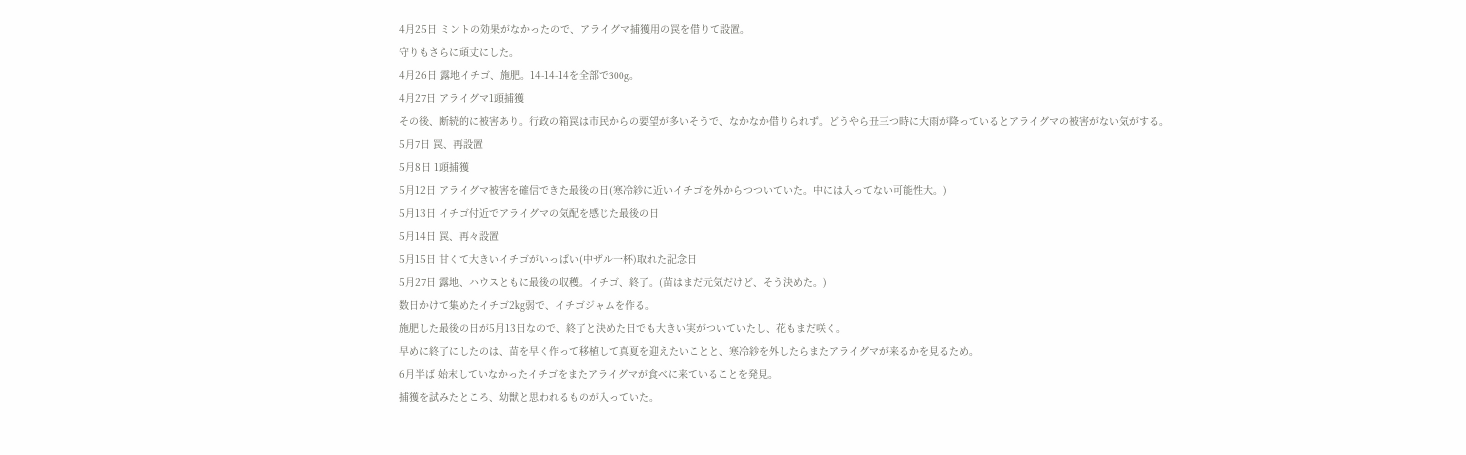4月25日 ミントの効果がなかったので、アライグマ捕獲用の罠を借りて設置。
守りもさらに頑丈にした。
4月26日 露地イチゴ、施肥。14-14-14を全部で300g。
4月27日 アライグマ1頭捕獲
その後、断続的に被害あり。行政の箱罠は市民からの要望が多いそうで、なかなか借りられず。どうやら丑三つ時に大雨が降っているとアライグマの被害がない気がする。
5月7日 罠、再設置
5月8日 1頭捕獲
5月12日 アライグマ被害を確信できた最後の日(寒冷紗に近いイチゴを外からつついていた。中には入ってない可能性大。)
5月13日 イチゴ付近でアライグマの気配を感じた最後の日
5月14日 罠、再々設置
5月15日 甘くて大きいイチゴがいっぱい(中ザル一杯)取れた記念日
5月27日 露地、ハウスともに最後の収穫。イチゴ、終了。(苗はまだ元気だけど、そう決めた。)
数日かけて集めたイチゴ2㎏弱で、イチゴジャムを作る。
施肥した最後の日が5月13日なので、終了と決めた日でも大きい実がついていたし、花もまだ咲く。
早めに終了にしたのは、苗を早く作って移植して真夏を迎えたいことと、寒冷紗を外したらまたアライグマが来るかを見るため。
6月半ば 始末していなかったイチゴをまたアライグマが食べに来ていることを発見。
捕獲を試みたところ、幼獣と思われるものが入っていた。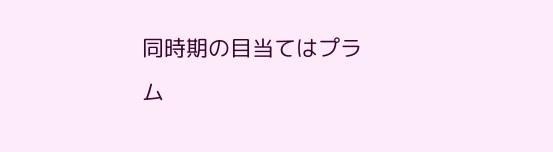同時期の目当てはプラム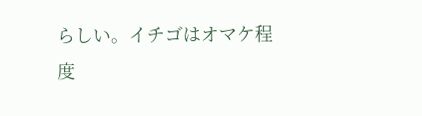らしい。イチゴはオマケ程度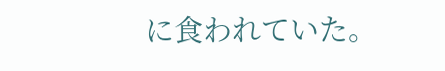に食われていた。